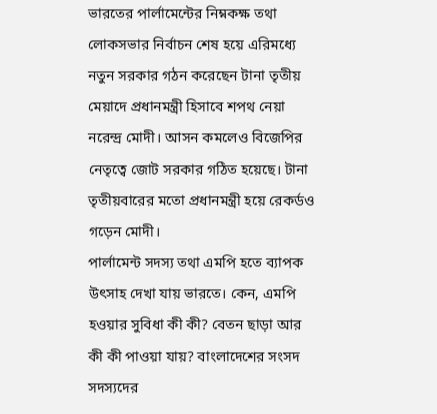ভারতের পার্লামেন্টের নিম্নকক্ষ তথা লোকসভার নির্বাচন শেষ হয়ে এরিমধ্যে নতুন সরকার গঠন করেছেন টানা তৃতীয় মেয়াদে প্রধানমন্ত্রী হিসাবে শপথ নেয়া নরেন্দ্র মোদী। আসন কমলেও বিজেপির নেতৃত্বে জোট সরকার গঠিত হয়েছে। টানা তৃতীয়বারের মতো প্রধানমন্ত্রী হয়ে রেকর্ডও গড়েন মোদী।
পার্লামেন্ট সদস্য তথা এমপি হতে ব্যাপক উৎসাহ দেখা যায় ভারতে। কেন, এমপি হওয়ার সুবিধা কী কী? বেতন ছাড়া আর কী কী পাওয়া যায়? বাংলাদেশের সংসদ সদস্যদের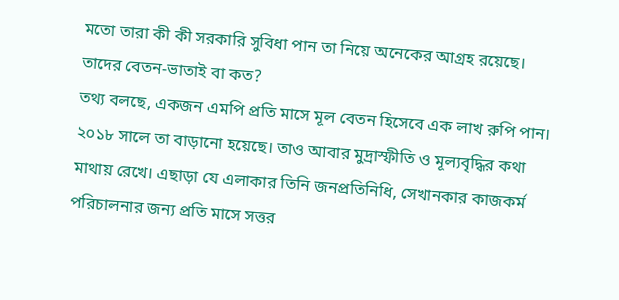মতো তারা কী কী সরকারি সুবিধা পান তা নিয়ে অনেকের আগ্রহ রয়েছে। তাদের বেতন-ভাতাই বা কত?
তথ্য বলছে, একজন এমপি প্রতি মাসে মূল বেতন হিসেবে এক লাখ রুপি পান। ২০১৮ সালে তা বাড়ানো হয়েছে। তাও আবার মুদ্রাস্ফীতি ও মূল্যবৃদ্ধির কথা মাথায় রেখে। এছাড়া যে এলাকার তিনি জনপ্রতিনিধি, সেখানকার কাজকর্ম পরিচালনার জন্য প্রতি মাসে সত্তর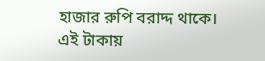হাজার রুপি বরাদ্দ থাকে।
এই টাকায়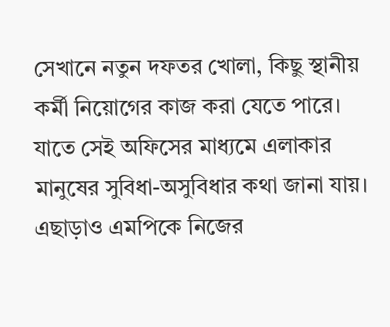সেখানে নতুন দফতর খোলা, কিছু স্থানীয় কর্মী নিয়োগের কাজ করা যেতে পারে। যাতে সেই অফিসের মাধ্যমে এলাকার মানুষের সুবিধা-অসুবিধার কথা জানা যায়। এছাড়াও এমপিকে নিজের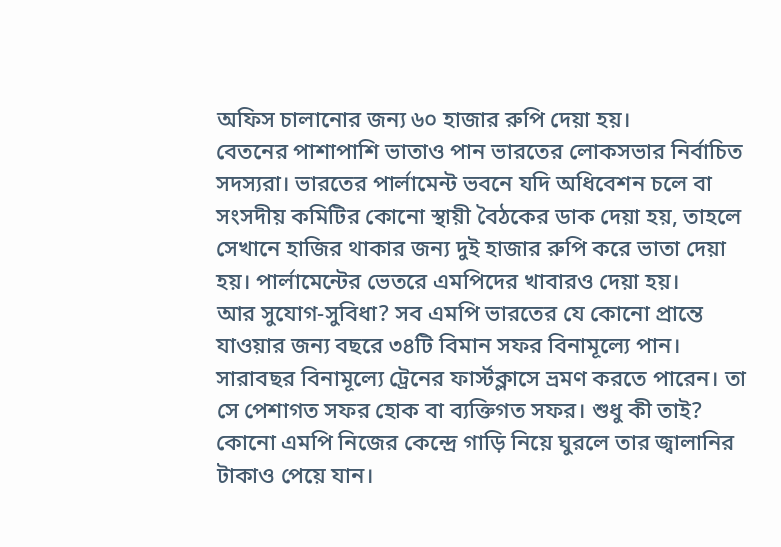অফিস চালানোর জন্য ৬০ হাজার রুপি দেয়া হয়।
বেতনের পাশাপাশি ভাতাও পান ভারতের লোকসভার নির্বাচিত সদস্যরা। ভারতের পার্লামেন্ট ভবনে যদি অধিবেশন চলে বা সংসদীয় কমিটির কোনো স্থায়ী বৈঠকের ডাক দেয়া হয়, তাহলে সেখানে হাজির থাকার জন্য দুই হাজার রুপি করে ভাতা দেয়া হয়। পার্লামেন্টের ভেতরে এমপিদের খাবারও দেয়া হয়।
আর সুযোগ-সুবিধা? সব এমপি ভারতের যে কোনো প্রান্তে যাওয়ার জন্য বছরে ৩৪টি বিমান সফর বিনামূল্যে পান। সারাবছর বিনামূল্যে ট্রেনের ফার্স্টক্লাসে ভ্রমণ করতে পারেন। তা সে পেশাগত সফর হোক বা ব্যক্তিগত সফর। শুধু কী তাই? কোনো এমপি নিজের কেন্দ্রে গাড়ি নিয়ে ঘুরলে তার জ্বালানির টাকাও পেয়ে যান।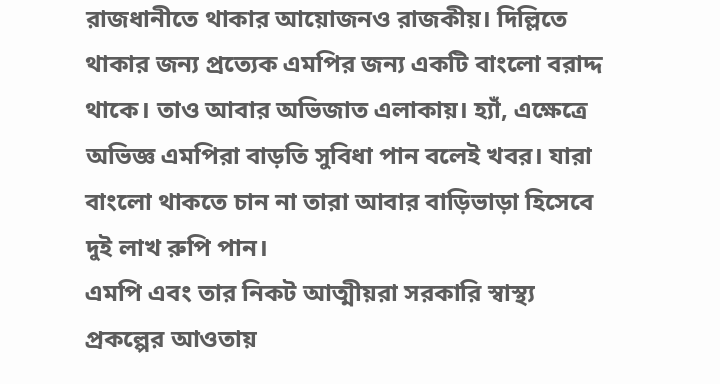রাজধানীতে থাকার আয়োজনও রাজকীয়। দিল্লিতে থাকার জন্য প্রত্যেক এমপির জন্য একটি বাংলো বরাদ্দ থাকে। তাও আবার অভিজাত এলাকায়। হ্যাঁ, এক্ষেত্রে অভিজ্ঞ এমপিরা বাড়তি সুবিধা পান বলেই খবর। যারা বাংলো থাকতে চান না তারা আবার বাড়িভাড়া হিসেবে দুই লাখ রুপি পান।
এমপি এবং তার নিকট আত্মীয়রা সরকারি স্বাস্থ্য প্রকল্পের আওতায়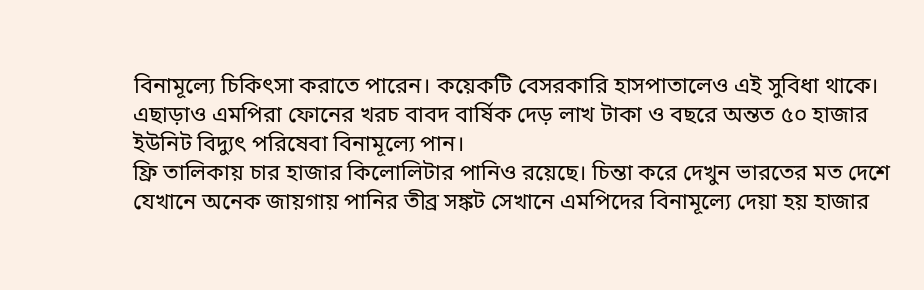বিনামূল্যে চিকিৎসা করাতে পারেন। কয়েকটি বেসরকারি হাসপাতালেও এই সুবিধা থাকে। এছাড়াও এমপিরা ফোনের খরচ বাবদ বার্ষিক দেড় লাখ টাকা ও বছরে অন্তত ৫০ হাজার ইউনিট বিদ্যুৎ পরিষেবা বিনামূল্যে পান।
ফ্রি তালিকায় চার হাজার কিলোলিটার পানিও রয়েছে। চিন্তা করে দেখুন ভারতের মত দেশে যেখানে অনেক জায়গায় পানির তীব্র সঙ্কট সেখানে এমপিদের বিনামূল্যে দেয়া হয় হাজার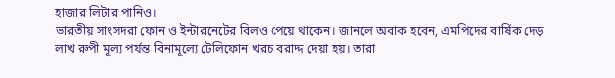হাজার লিটার পানিও।
ভারতীয় সাংসদরা ফোন ও ইন্টারনেটের বিলও পেয়ে থাকেন। জানলে অবাক হবেন, এমপিদের বার্ষিক দেড় লাখ রুপী মূল্য পর্যন্ত বিনামূল্যে টেলিফোন খরচ বরাদ্দ দেয়া হয়। তারা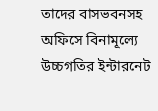তাদের বাসভবনসহ অফিসে বিনামূল্যে উচ্চগতির ইন্টারনেট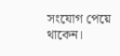সংযোগ পেয়ে থাকেন।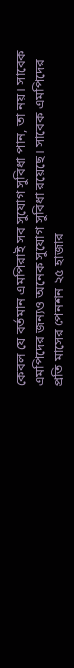কেবল যে বর্তমান এমপিরাই সব সুযোগ সুবিধা পান, তা নয়। সাবেক এমপিদের জন্যও অনেক সুযোগ সুবিধা রয়েছে। সাবেক এমপিদের প্রতি মাসের পেনশন ২৫ হাজার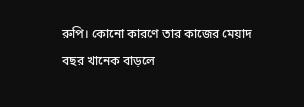রুপি। কোনো কারণে তার কাজের মেয়াদ বছর খানেক বাড়লে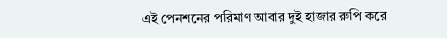এই পেনশনের পরিমাণ আবার দুই হাজার রুপি করে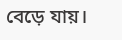বেড়ে যায়।